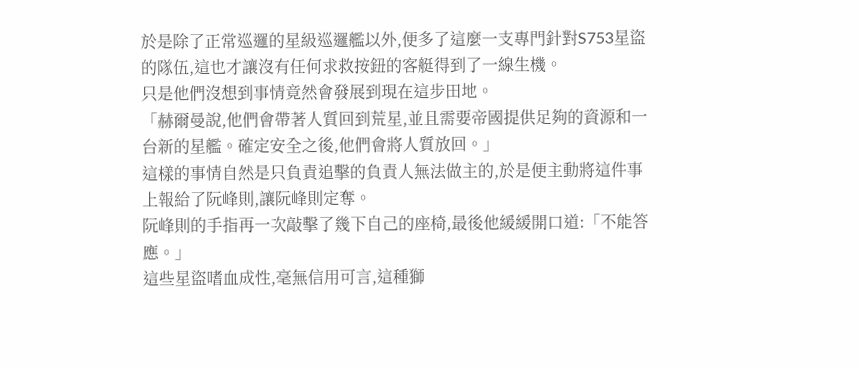於是除了正常巡邏的星級巡邏艦以外,便多了這麼一支專門針對S753星盜的隊伍,這也才讓沒有任何求救按鈕的客艇得到了一線生機。
只是他們沒想到事情竟然會發展到現在這步田地。
「赫爾曼說,他們會帶著人質回到荒星,並且需要帝國提供足夠的資源和一台新的星艦。確定安全之後,他們會將人質放回。」
這樣的事情自然是只負責追擊的負責人無法做主的,於是便主動將這件事上報給了阮峰則,讓阮峰則定奪。
阮峰則的手指再一次敲擊了幾下自己的座椅,最後他緩緩開口道:「不能答應。」
這些星盜嗜血成性,毫無信用可言,這種獅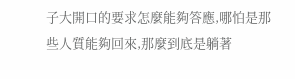子大開口的要求怎麼能夠答應,哪怕是那些人質能夠回來,那麼到底是躺著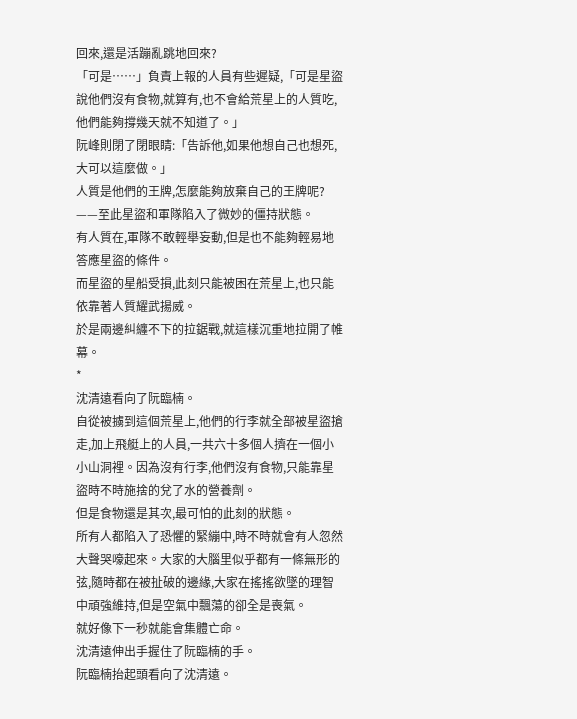回來,還是活蹦亂跳地回來?
「可是……」負責上報的人員有些遲疑,「可是星盜說他們沒有食物,就算有,也不會給荒星上的人質吃,他們能夠撐幾天就不知道了。」
阮峰則閉了閉眼睛:「告訴他,如果他想自己也想死,大可以這麼做。」
人質是他們的王牌,怎麼能夠放棄自己的王牌呢?
——至此星盜和軍隊陷入了微妙的僵持狀態。
有人質在,軍隊不敢輕舉妄動,但是也不能夠輕易地答應星盜的條件。
而星盜的星船受損,此刻只能被困在荒星上,也只能依靠著人質耀武揚威。
於是兩邊糾纏不下的拉鋸戰,就這樣沉重地拉開了帷幕。
*
沈清遠看向了阮臨楠。
自從被擄到這個荒星上,他們的行李就全部被星盜搶走,加上飛艇上的人員,一共六十多個人擠在一個小小山洞裡。因為沒有行李,他們沒有食物,只能靠星盜時不時施捨的兌了水的營養劑。
但是食物還是其次,最可怕的此刻的狀態。
所有人都陷入了恐懼的緊繃中,時不時就會有人忽然大聲哭嚎起來。大家的大腦里似乎都有一條無形的弦,隨時都在被扯破的邊緣,大家在搖搖欲墜的理智中頑強維持,但是空氣中飄蕩的卻全是喪氣。
就好像下一秒就能會集體亡命。
沈清遠伸出手握住了阮臨楠的手。
阮臨楠抬起頭看向了沈清遠。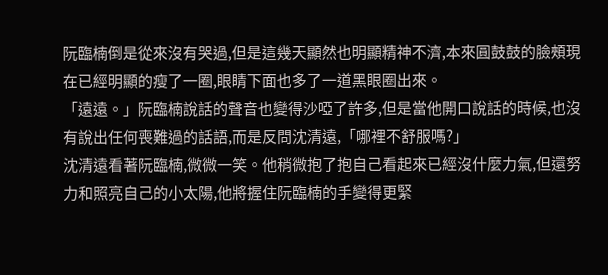阮臨楠倒是從來沒有哭過,但是這幾天顯然也明顯精神不濟,本來圓鼓鼓的臉頰現在已經明顯的瘦了一圈,眼睛下面也多了一道黑眼圈出來。
「遠遠。」阮臨楠說話的聲音也變得沙啞了許多,但是當他開口說話的時候,也沒有說出任何喪難過的話語,而是反問沈清遠,「哪裡不舒服嗎?」
沈清遠看著阮臨楠,微微一笑。他稍微抱了抱自己看起來已經沒什麼力氣,但還努力和照亮自己的小太陽,他將握住阮臨楠的手變得更緊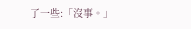了一些:「沒事。」